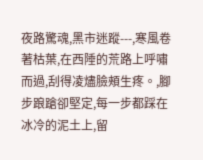夜路驚魂,黑市迷蹤---,寒風卷著枯葉,在西陲的荒路上呼嘯而過,刮得凌燼臉頰生疼。,腳步踉蹌卻堅定,每一步都踩在冰冷的泥土上,留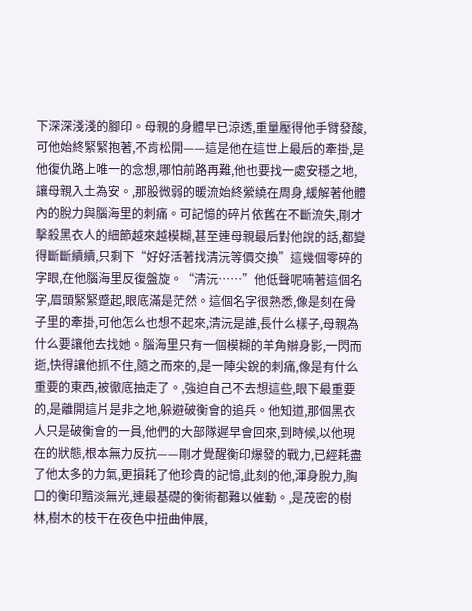下深深淺淺的腳印。母親的身體早已涼透,重量壓得他手臂發酸,可他始終緊緊抱著,不肯松開——這是他在這世上最后的牽掛,是他復仇路上唯一的念想,哪怕前路再難,他也要找一處安穩之地,讓母親入土為安。,那股微弱的暖流始終縈繞在周身,緩解著他體內的脫力與腦海里的刺痛。可記憶的碎片依舊在不斷流失,剛才擊殺黑衣人的細節越來越模糊,甚至連母親最后對他說的話,都變得斷斷續續,只剩下“好好活著找清沅等價交換”這幾個零碎的字眼,在他腦海里反復盤旋。“清沅……”他低聲呢喃著這個名字,眉頭緊緊蹙起,眼底滿是茫然。這個名字很熟悉,像是刻在骨子里的牽掛,可他怎么也想不起來,清沅是誰,長什么樣子,母親為什么要讓他去找她。腦海里只有一個模糊的羊角辮身影,一閃而逝,快得讓他抓不住,隨之而來的,是一陣尖銳的刺痛,像是有什么重要的東西,被徹底抽走了。,強迫自己不去想這些,眼下最重要的,是離開這片是非之地,躲避破衡會的追兵。他知道,那個黑衣人只是破衡會的一員,他們的大部隊遲早會回來,到時候,以他現在的狀態,根本無力反抗——剛才覺醒衡印爆發的戰力,已經耗盡了他太多的力氣,更損耗了他珍貴的記憶,此刻的他,渾身脫力,胸口的衡印黯淡無光,連最基礎的衡術都難以催動。,是茂密的樹林,樹木的枝干在夜色中扭曲伸展,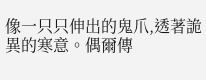像一只只伸出的鬼爪,透著詭異的寒意。偶爾傳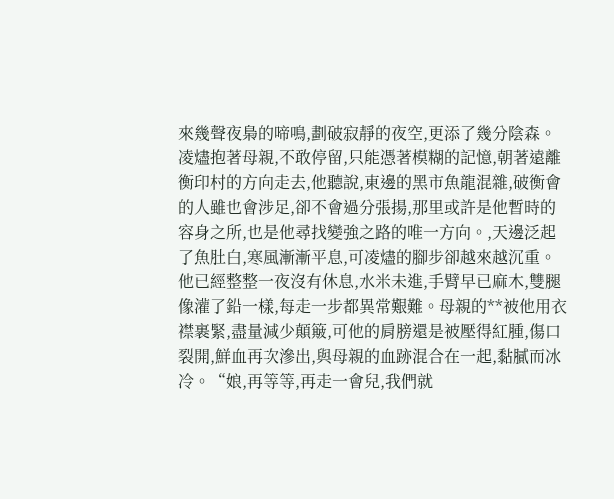來幾聲夜梟的啼鳴,劃破寂靜的夜空,更添了幾分陰森。凌燼抱著母親,不敢停留,只能憑著模糊的記憶,朝著遠離衡印村的方向走去,他聽說,東邊的黑市魚龍混雜,破衡會的人雖也會涉足,卻不會過分張揚,那里或許是他暫時的容身之所,也是他尋找變強之路的唯一方向。,天邊泛起了魚肚白,寒風漸漸平息,可凌燼的腳步卻越來越沉重。他已經整整一夜沒有休息,水米未進,手臂早已麻木,雙腿像灌了鉛一樣,每走一步都異常艱難。母親的**被他用衣襟裹緊,盡量減少顛簸,可他的肩膀還是被壓得紅腫,傷口裂開,鮮血再次滲出,與母親的血跡混合在一起,黏膩而冰冷。“娘,再等等,再走一會兒,我們就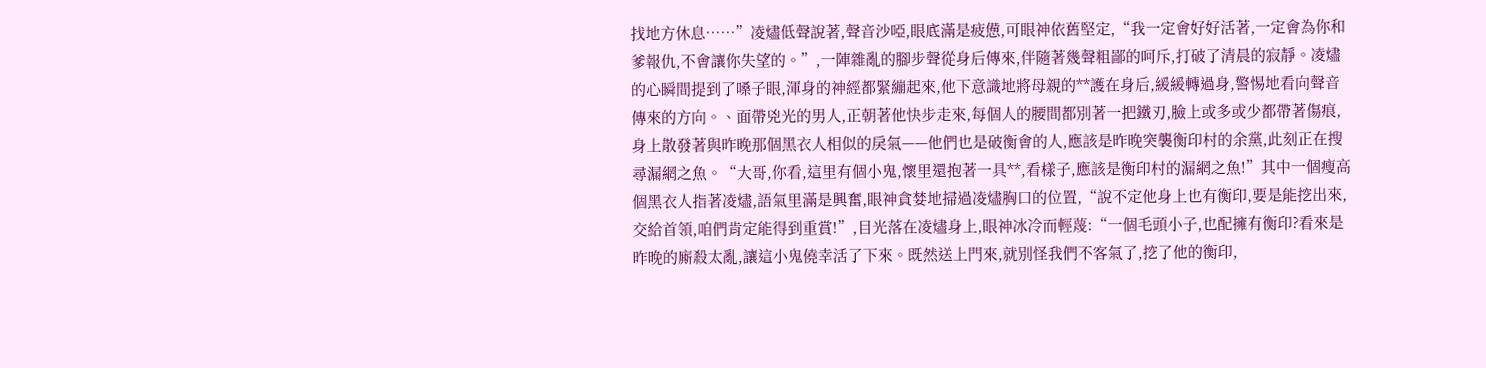找地方休息……”凌燼低聲說著,聲音沙啞,眼底滿是疲憊,可眼神依舊堅定,“我一定會好好活著,一定會為你和爹報仇,不會讓你失望的。”,一陣雜亂的腳步聲從身后傳來,伴隨著幾聲粗鄙的呵斥,打破了清晨的寂靜。凌燼的心瞬間提到了嗓子眼,渾身的神經都緊繃起來,他下意識地將母親的**護在身后,緩緩轉過身,警惕地看向聲音傳來的方向。、面帶兇光的男人,正朝著他快步走來,每個人的腰間都別著一把鐵刃,臉上或多或少都帶著傷痕,身上散發著與昨晚那個黑衣人相似的戾氣——他們也是破衡會的人,應該是昨晚突襲衡印村的余黨,此刻正在搜尋漏網之魚。“大哥,你看,這里有個小鬼,懷里還抱著一具**,看樣子,應該是衡印村的漏網之魚!”其中一個瘦高個黑衣人指著凌燼,語氣里滿是興奮,眼神貪婪地掃過凌燼胸口的位置,“說不定他身上也有衡印,要是能挖出來,交給首領,咱們肯定能得到重賞!”,目光落在凌燼身上,眼神冰冷而輕蔑:“一個毛頭小子,也配擁有衡印?看來是昨晚的廝殺太亂,讓這小鬼僥幸活了下來。既然送上門來,就別怪我們不客氣了,挖了他的衡印,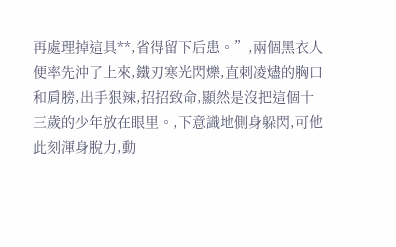再處理掉這具**,省得留下后患。”,兩個黑衣人便率先沖了上來,鐵刃寒光閃爍,直刺凌燼的胸口和肩膀,出手狠辣,招招致命,顯然是沒把這個十三歲的少年放在眼里。,下意識地側身躲閃,可他此刻渾身脫力,動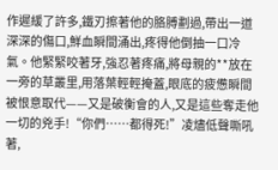作遲緩了許多,鐵刃擦著他的胳膊劃過,帶出一道深深的傷口,鮮血瞬間涌出,疼得他倒抽一口冷氣。他緊緊咬著牙,強忍著疼痛,將母親的**放在一旁的草叢里,用落葉輕輕掩蓋,眼底的疲憊瞬間被恨意取代——又是破衡會的人,又是這些奪走他一切的兇手!“你們……都得死!”凌燼低聲嘶吼著,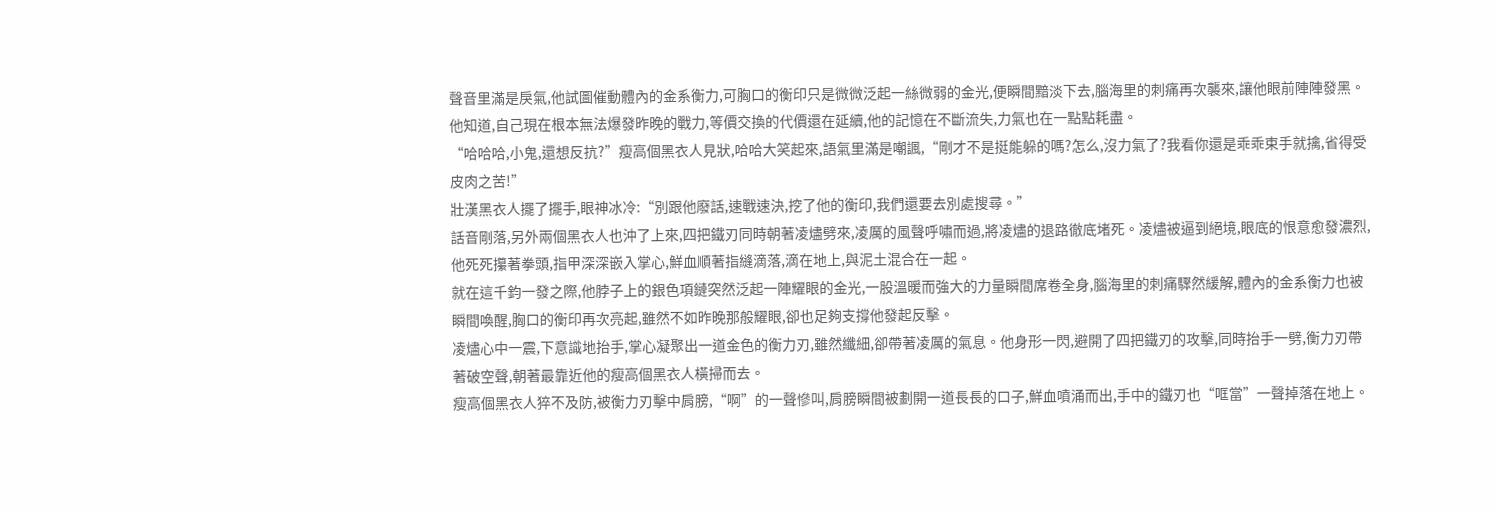聲音里滿是戾氣,他試圖催動體內的金系衡力,可胸口的衡印只是微微泛起一絲微弱的金光,便瞬間黯淡下去,腦海里的刺痛再次襲來,讓他眼前陣陣發黑。他知道,自己現在根本無法爆發昨晚的戰力,等價交換的代價還在延續,他的記憶在不斷流失,力氣也在一點點耗盡。
“哈哈哈,小鬼,還想反抗?”瘦高個黑衣人見狀,哈哈大笑起來,語氣里滿是嘲諷,“剛才不是挺能躲的嗎?怎么,沒力氣了?我看你還是乖乖束手就擒,省得受皮肉之苦!”
壯漢黑衣人擺了擺手,眼神冰冷:“別跟他廢話,速戰速決,挖了他的衡印,我們還要去別處搜尋。”
話音剛落,另外兩個黑衣人也沖了上來,四把鐵刃同時朝著凌燼劈來,凌厲的風聲呼嘯而過,將凌燼的退路徹底堵死。凌燼被逼到絕境,眼底的恨意愈發濃烈,他死死攥著拳頭,指甲深深嵌入掌心,鮮血順著指縫滴落,滴在地上,與泥土混合在一起。
就在這千鈞一發之際,他脖子上的銀色項鏈突然泛起一陣耀眼的金光,一股溫暖而強大的力量瞬間席卷全身,腦海里的刺痛驟然緩解,體內的金系衡力也被瞬間喚醒,胸口的衡印再次亮起,雖然不如昨晚那般耀眼,卻也足夠支撐他發起反擊。
凌燼心中一震,下意識地抬手,掌心凝聚出一道金色的衡力刃,雖然纖細,卻帶著凌厲的氣息。他身形一閃,避開了四把鐵刃的攻擊,同時抬手一劈,衡力刃帶著破空聲,朝著最靠近他的瘦高個黑衣人橫掃而去。
瘦高個黑衣人猝不及防,被衡力刃擊中肩膀,“啊”的一聲慘叫,肩膀瞬間被劃開一道長長的口子,鮮血噴涌而出,手中的鐵刃也“哐當”一聲掉落在地上。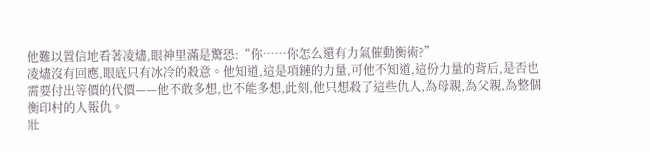他難以置信地看著凌燼,眼神里滿是驚恐:“你……你怎么還有力氣催動衡術?”
凌燼沒有回應,眼底只有冰冷的殺意。他知道,這是項鏈的力量,可他不知道,這份力量的背后,是否也需要付出等價的代價——他不敢多想,也不能多想,此刻,他只想殺了這些仇人,為母親,為父親,為整個衡印村的人報仇。
壯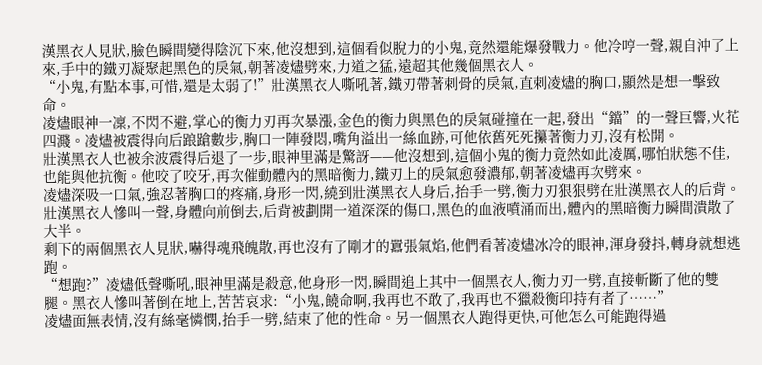漢黑衣人見狀,臉色瞬間變得陰沉下來,他沒想到,這個看似脫力的小鬼,竟然還能爆發戰力。他冷哼一聲,親自沖了上來,手中的鐵刃凝聚起黑色的戾氣,朝著凌燼劈來,力道之猛,遠超其他幾個黑衣人。
“小鬼,有點本事,可惜,還是太弱了!”壯漢黑衣人嘶吼著,鐵刃帶著刺骨的戾氣,直刺凌燼的胸口,顯然是想一擊致命。
凌燼眼神一凜,不閃不避,掌心的衡力刃再次暴漲,金色的衡力與黑色的戾氣碰撞在一起,發出“鐺”的一聲巨響,火花四濺。凌燼被震得向后踉蹌數步,胸口一陣發悶,嘴角溢出一絲血跡,可他依舊死死攥著衡力刃,沒有松開。
壯漢黑衣人也被余波震得后退了一步,眼神里滿是驚訝——他沒想到,這個小鬼的衡力竟然如此凌厲,哪怕狀態不佳,也能與他抗衡。他咬了咬牙,再次催動體內的黑暗衡力,鐵刃上的戾氣愈發濃郁,朝著凌燼再次劈來。
凌燼深吸一口氣,強忍著胸口的疼痛,身形一閃,繞到壯漢黑衣人身后,抬手一劈,衡力刃狠狠劈在壯漢黑衣人的后背。壯漢黑衣人慘叫一聲,身體向前倒去,后背被劃開一道深深的傷口,黑色的血液噴涌而出,體內的黑暗衡力瞬間潰散了大半。
剩下的兩個黑衣人見狀,嚇得魂飛魄散,再也沒有了剛才的囂張氣焰,他們看著凌燼冰冷的眼神,渾身發抖,轉身就想逃跑。
“想跑?”凌燼低聲嘶吼,眼神里滿是殺意,他身形一閃,瞬間追上其中一個黑衣人,衡力刃一劈,直接斬斷了他的雙腿。黑衣人慘叫著倒在地上,苦苦哀求:“小鬼,饒命啊,我再也不敢了,我再也不獵殺衡印持有者了……”
凌燼面無表情,沒有絲毫憐憫,抬手一劈,結束了他的性命。另一個黑衣人跑得更快,可他怎么可能跑得過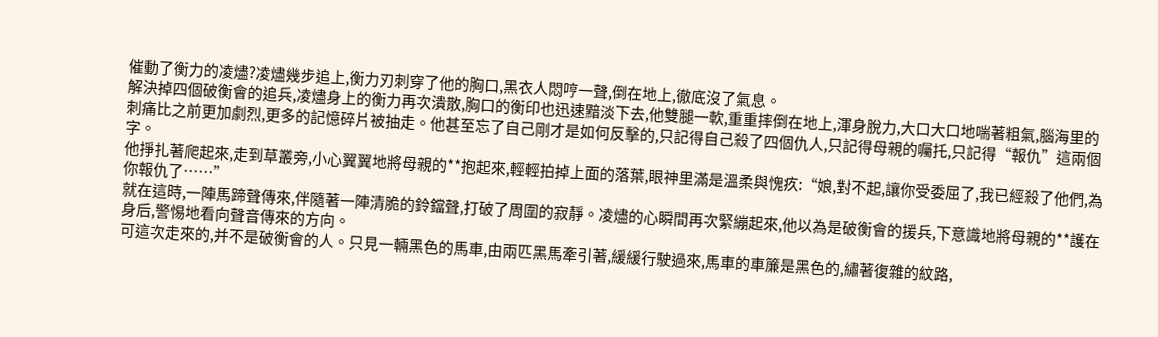催動了衡力的凌燼?凌燼幾步追上,衡力刃刺穿了他的胸口,黑衣人悶哼一聲,倒在地上,徹底沒了氣息。
解決掉四個破衡會的追兵,凌燼身上的衡力再次潰散,胸口的衡印也迅速黯淡下去,他雙腿一軟,重重摔倒在地上,渾身脫力,大口大口地喘著粗氣,腦海里的刺痛比之前更加劇烈,更多的記憶碎片被抽走。他甚至忘了自己剛才是如何反擊的,只記得自己殺了四個仇人,只記得母親的囑托,只記得“報仇”這兩個字。
他掙扎著爬起來,走到草叢旁,小心翼翼地將母親的**抱起來,輕輕拍掉上面的落葉,眼神里滿是溫柔與愧疚:“娘,對不起,讓你受委屈了,我已經殺了他們,為你報仇了……”
就在這時,一陣馬蹄聲傳來,伴隨著一陣清脆的鈴鐺聲,打破了周圍的寂靜。凌燼的心瞬間再次緊繃起來,他以為是破衡會的援兵,下意識地將母親的**護在身后,警惕地看向聲音傳來的方向。
可這次走來的,并不是破衡會的人。只見一輛黑色的馬車,由兩匹黑馬牽引著,緩緩行駛過來,馬車的車簾是黑色的,繡著復雜的紋路,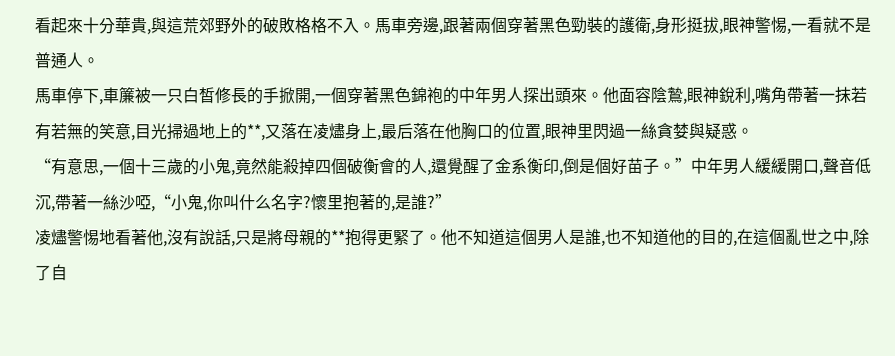看起來十分華貴,與這荒郊野外的破敗格格不入。馬車旁邊,跟著兩個穿著黑色勁裝的護衛,身形挺拔,眼神警惕,一看就不是普通人。
馬車停下,車簾被一只白皙修長的手掀開,一個穿著黑色錦袍的中年男人探出頭來。他面容陰鷙,眼神銳利,嘴角帶著一抹若有若無的笑意,目光掃過地上的**,又落在凌燼身上,最后落在他胸口的位置,眼神里閃過一絲貪婪與疑惑。
“有意思,一個十三歲的小鬼,竟然能殺掉四個破衡會的人,還覺醒了金系衡印,倒是個好苗子。”中年男人緩緩開口,聲音低沉,帶著一絲沙啞,“小鬼,你叫什么名字?懷里抱著的,是誰?”
凌燼警惕地看著他,沒有說話,只是將母親的**抱得更緊了。他不知道這個男人是誰,也不知道他的目的,在這個亂世之中,除了自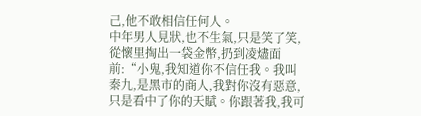己,他不敢相信任何人。
中年男人見狀,也不生氣,只是笑了笑,從懷里掏出一袋金幣,扔到凌燼面前:“小鬼,我知道你不信任我。我叫秦九,是黑市的商人,我對你沒有惡意,只是看中了你的天賦。你跟著我,我可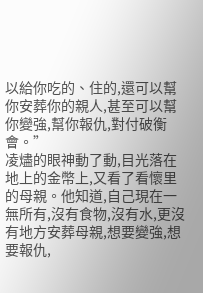以給你吃的、住的,還可以幫你安葬你的親人,甚至可以幫你變強,幫你報仇,對付破衡會。”
凌燼的眼神動了動,目光落在地上的金幣上,又看了看懷里的母親。他知道,自己現在一無所有,沒有食物,沒有水,更沒有地方安葬母親,想要變強,想要報仇,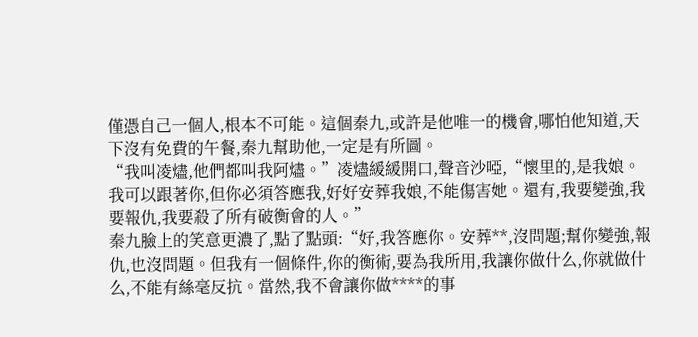僅憑自己一個人,根本不可能。這個秦九,或許是他唯一的機會,哪怕他知道,天下沒有免費的午餐,秦九幫助他,一定是有所圖。
“我叫凌燼,他們都叫我阿燼。”凌燼緩緩開口,聲音沙啞,“懷里的,是我娘。我可以跟著你,但你必須答應我,好好安葬我娘,不能傷害她。還有,我要變強,我要報仇,我要殺了所有破衡會的人。”
秦九臉上的笑意更濃了,點了點頭:“好,我答應你。安葬**,沒問題;幫你變強,報仇,也沒問題。但我有一個條件,你的衡術,要為我所用,我讓你做什么,你就做什么,不能有絲毫反抗。當然,我不會讓你做****的事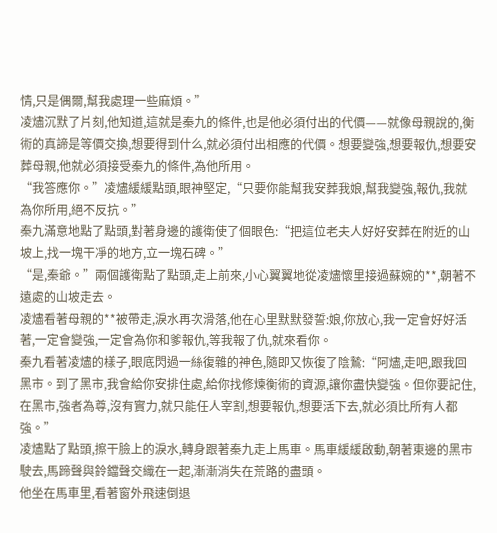情,只是偶爾,幫我處理一些麻煩。”
凌燼沉默了片刻,他知道,這就是秦九的條件,也是他必須付出的代價——就像母親說的,衡術的真諦是等價交換,想要得到什么,就必須付出相應的代價。想要變強,想要報仇,想要安葬母親,他就必須接受秦九的條件,為他所用。
“我答應你。”凌燼緩緩點頭,眼神堅定,“只要你能幫我安葬我娘,幫我變強,報仇,我就為你所用,絕不反抗。”
秦九滿意地點了點頭,對著身邊的護衛使了個眼色:“把這位老夫人好好安葬在附近的山坡上,找一塊干凈的地方,立一塊石碑。”
“是,秦爺。”兩個護衛點了點頭,走上前來,小心翼翼地從凌燼懷里接過蘇婉的**,朝著不遠處的山坡走去。
凌燼看著母親的**被帶走,淚水再次滑落,他在心里默默發誓:娘,你放心,我一定會好好活著,一定會變強,一定會為你和爹報仇,等我報了仇,就來看你。
秦九看著凌燼的樣子,眼底閃過一絲復雜的神色,隨即又恢復了陰鷙:“阿燼,走吧,跟我回黑市。到了黑市,我會給你安排住處,給你找修煉衡術的資源,讓你盡快變強。但你要記住,在黑市,強者為尊,沒有實力,就只能任人宰割,想要報仇,想要活下去,就必須比所有人都強。”
凌燼點了點頭,擦干臉上的淚水,轉身跟著秦九走上馬車。馬車緩緩啟動,朝著東邊的黑市駛去,馬蹄聲與鈴鐺聲交織在一起,漸漸消失在荒路的盡頭。
他坐在馬車里,看著窗外飛速倒退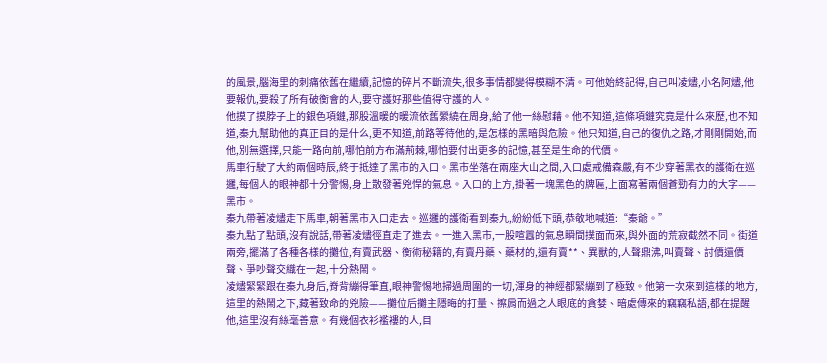的風景,腦海里的刺痛依舊在繼續,記憶的碎片不斷流失,很多事情都變得模糊不清。可他始終記得,自己叫凌燼,小名阿燼,他要報仇,要殺了所有破衡會的人,要守護好那些值得守護的人。
他摸了摸脖子上的銀色項鏈,那股溫暖的暖流依舊縈繞在周身,給了他一絲慰藉。他不知道,這條項鏈究竟是什么來歷,也不知道,秦九幫助他的真正目的是什么,更不知道,前路等待他的,是怎樣的黑暗與危險。他只知道,自己的復仇之路,才剛剛開始,而他,別無選擇,只能一路向前,哪怕前方布滿荊棘,哪怕要付出更多的記憶,甚至是生命的代價。
馬車行駛了大約兩個時辰,終于抵達了黑市的入口。黑市坐落在兩座大山之間,入口處戒備森嚴,有不少穿著黑衣的護衛在巡邏,每個人的眼神都十分警惕,身上散發著兇悍的氣息。入口的上方,掛著一塊黑色的牌匾,上面寫著兩個蒼勁有力的大字——黑市。
秦九帶著凌燼走下馬車,朝著黑市入口走去。巡邏的護衛看到秦九,紛紛低下頭,恭敬地喊道:“秦爺。”
秦九點了點頭,沒有說話,帶著凌燼徑直走了進去。一進入黑市,一股喧囂的氣息瞬間撲面而來,與外面的荒寂截然不同。街道兩旁,擺滿了各種各樣的攤位,有賣武器、衡術秘籍的,有賣丹藥、藥材的,還有賣**、異獸的,人聲鼎沸,叫賣聲、討價還價聲、爭吵聲交織在一起,十分熱鬧。
凌燼緊緊跟在秦九身后,脊背繃得筆直,眼神警惕地掃過周圍的一切,渾身的神經都緊繃到了極致。他第一次來到這樣的地方,這里的熱鬧之下,藏著致命的兇險——攤位后攤主隱晦的打量、擦肩而過之人眼底的貪婪、暗處傳來的竊竊私語,都在提醒他,這里沒有絲毫善意。有幾個衣衫襤褸的人,目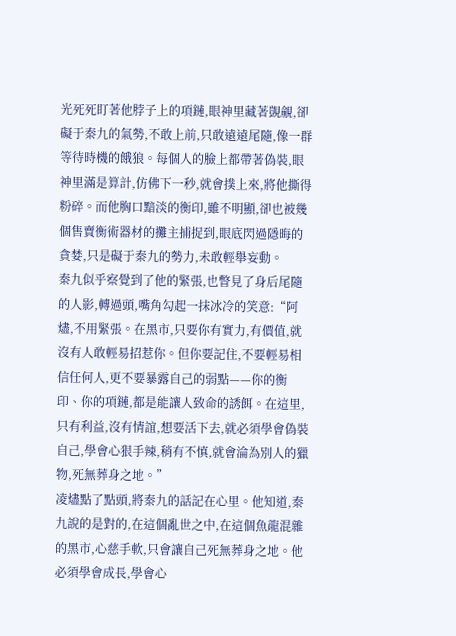光死死盯著他脖子上的項鏈,眼神里藏著覬覦,卻礙于秦九的氣勢,不敢上前,只敢遠遠尾隨,像一群等待時機的餓狼。每個人的臉上都帶著偽裝,眼神里滿是算計,仿佛下一秒,就會撲上來,將他撕得粉碎。而他胸口黯淡的衡印,雖不明顯,卻也被幾個售賣衡術器材的攤主捕捉到,眼底閃過隱晦的貪婪,只是礙于秦九的勢力,未敢輕舉妄動。
秦九似乎察覺到了他的緊張,也瞥見了身后尾隨的人影,轉過頭,嘴角勾起一抹冰冷的笑意:“阿燼,不用緊張。在黑市,只要你有實力,有價值,就沒有人敢輕易招惹你。但你要記住,不要輕易相信任何人,更不要暴露自己的弱點——你的衡印、你的項鏈,都是能讓人致命的誘餌。在這里,只有利益,沒有情誼,想要活下去,就必須學會偽裝自己,學會心狠手辣,稍有不慎,就會淪為別人的獵物,死無葬身之地。”
凌燼點了點頭,將秦九的話記在心里。他知道,秦九說的是對的,在這個亂世之中,在這個魚龍混雜的黑市,心慈手軟,只會讓自己死無葬身之地。他必須學會成長,學會心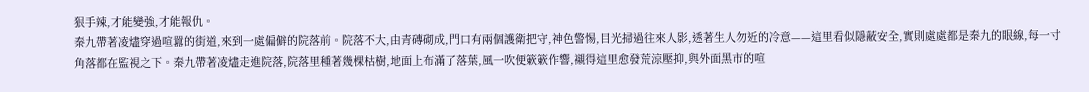狠手辣,才能變強,才能報仇。
秦九帶著凌燼穿過喧囂的街道,來到一處偏僻的院落前。院落不大,由青磚砌成,門口有兩個護衛把守,神色警惕,目光掃過往來人影,透著生人勿近的冷意——這里看似隱蔽安全,實則處處都是秦九的眼線,每一寸角落都在監視之下。秦九帶著凌燼走進院落,院落里種著幾棵枯樹,地面上布滿了落葉,風一吹便簌簌作響,襯得這里愈發荒涼壓抑,與外面黑市的喧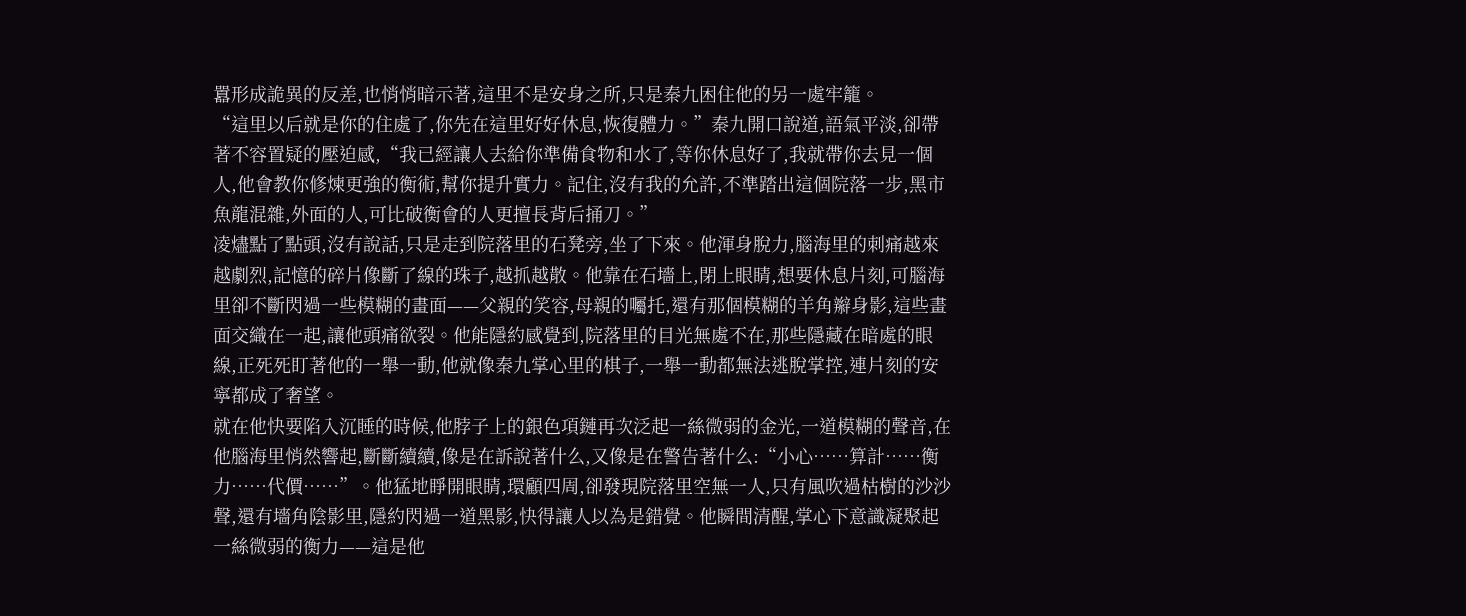囂形成詭異的反差,也悄悄暗示著,這里不是安身之所,只是秦九困住他的另一處牢籠。
“這里以后就是你的住處了,你先在這里好好休息,恢復體力。”秦九開口說道,語氣平淡,卻帶著不容置疑的壓迫感,“我已經讓人去給你準備食物和水了,等你休息好了,我就帶你去見一個人,他會教你修煉更強的衡術,幫你提升實力。記住,沒有我的允許,不準踏出這個院落一步,黑市魚龍混雜,外面的人,可比破衡會的人更擅長背后捅刀。”
凌燼點了點頭,沒有說話,只是走到院落里的石凳旁,坐了下來。他渾身脫力,腦海里的刺痛越來越劇烈,記憶的碎片像斷了線的珠子,越抓越散。他靠在石墻上,閉上眼睛,想要休息片刻,可腦海里卻不斷閃過一些模糊的畫面——父親的笑容,母親的囑托,還有那個模糊的羊角辮身影,這些畫面交織在一起,讓他頭痛欲裂。他能隱約感覺到,院落里的目光無處不在,那些隱藏在暗處的眼線,正死死盯著他的一舉一動,他就像秦九掌心里的棋子,一舉一動都無法逃脫掌控,連片刻的安寧都成了奢望。
就在他快要陷入沉睡的時候,他脖子上的銀色項鏈再次泛起一絲微弱的金光,一道模糊的聲音,在他腦海里悄然響起,斷斷續續,像是在訴說著什么,又像是在警告著什么:“小心……算計……衡力……代價……”。他猛地睜開眼睛,環顧四周,卻發現院落里空無一人,只有風吹過枯樹的沙沙聲,還有墻角陰影里,隱約閃過一道黑影,快得讓人以為是錯覺。他瞬間清醒,掌心下意識凝聚起一絲微弱的衡力——這是他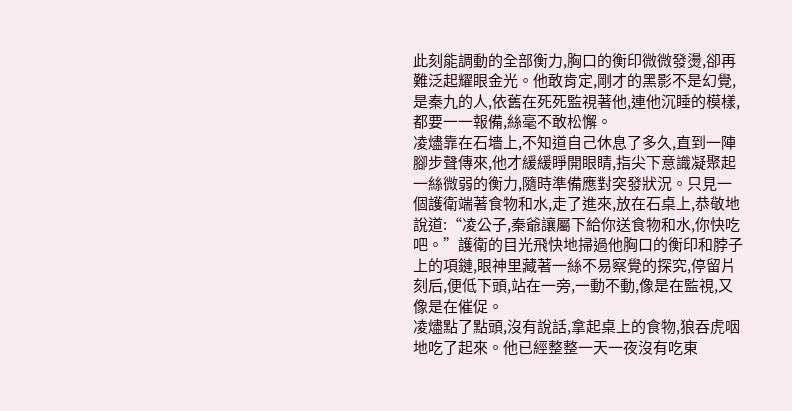此刻能調動的全部衡力,胸口的衡印微微發燙,卻再難泛起耀眼金光。他敢肯定,剛才的黑影不是幻覺,是秦九的人,依舊在死死監視著他,連他沉睡的模樣,都要一一報備,絲毫不敢松懈。
凌燼靠在石墻上,不知道自己休息了多久,直到一陣腳步聲傳來,他才緩緩睜開眼睛,指尖下意識凝聚起一絲微弱的衡力,隨時準備應對突發狀況。只見一個護衛端著食物和水,走了進來,放在石桌上,恭敬地說道:“凌公子,秦爺讓屬下給你送食物和水,你快吃吧。”護衛的目光飛快地掃過他胸口的衡印和脖子上的項鏈,眼神里藏著一絲不易察覺的探究,停留片刻后,便低下頭,站在一旁,一動不動,像是在監視,又像是在催促。
凌燼點了點頭,沒有說話,拿起桌上的食物,狼吞虎咽地吃了起來。他已經整整一天一夜沒有吃東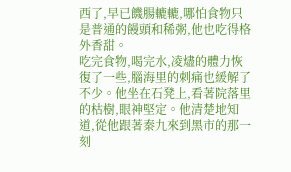西了,早已饑腸轆轆,哪怕食物只是普通的饅頭和稀粥,他也吃得格外香甜。
吃完食物,喝完水,凌燼的體力恢復了一些,腦海里的刺痛也緩解了不少。他坐在石凳上,看著院落里的枯樹,眼神堅定。他清楚地知道,從他跟著秦九來到黑市的那一刻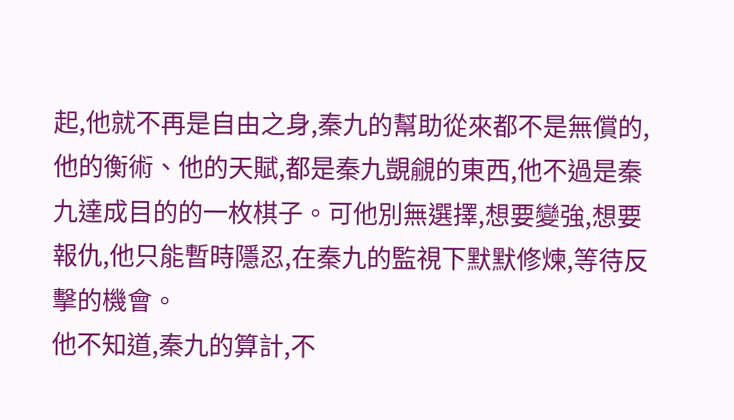起,他就不再是自由之身,秦九的幫助從來都不是無償的,他的衡術、他的天賦,都是秦九覬覦的東西,他不過是秦九達成目的的一枚棋子。可他別無選擇,想要變強,想要報仇,他只能暫時隱忍,在秦九的監視下默默修煉,等待反擊的機會。
他不知道,秦九的算計,不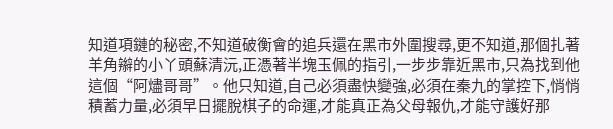知道項鏈的秘密,不知道破衡會的追兵還在黑市外圍搜尋,更不知道,那個扎著羊角辮的小丫頭蘇清沅,正憑著半塊玉佩的指引,一步步靠近黑市,只為找到他這個“阿燼哥哥”。他只知道,自己必須盡快變強,必須在秦九的掌控下,悄悄積蓄力量,必須早日擺脫棋子的命運,才能真正為父母報仇,才能守護好那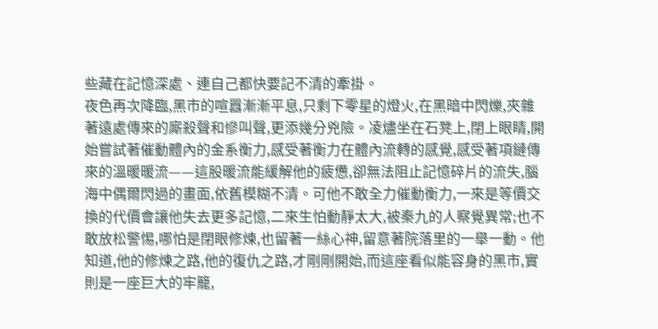些藏在記憶深處、連自己都快要記不清的牽掛。
夜色再次降臨,黑市的喧囂漸漸平息,只剩下零星的燈火,在黑暗中閃爍,夾雜著遠處傳來的廝殺聲和慘叫聲,更添幾分兇險。凌燼坐在石凳上,閉上眼睛,開始嘗試著催動體內的金系衡力,感受著衡力在體內流轉的感覺,感受著項鏈傳來的溫暖暖流——這股暖流能緩解他的疲憊,卻無法阻止記憶碎片的流失,腦海中偶爾閃過的畫面,依舊模糊不清。可他不敢全力催動衡力,一來是等價交換的代價會讓他失去更多記憶,二來生怕動靜太大,被秦九的人察覺異常;也不敢放松警惕,哪怕是閉眼修煉,也留著一絲心神,留意著院落里的一舉一動。他知道,他的修煉之路,他的復仇之路,才剛剛開始,而這座看似能容身的黑市,實則是一座巨大的牢籠,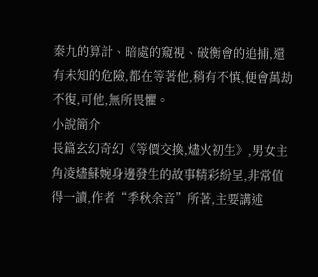秦九的算計、暗處的窺視、破衡會的追捕,還有未知的危險,都在等著他,稍有不慎,便會萬劫不復,可他,無所畏懼。
小說簡介
長篇玄幻奇幻《等價交換,燼火初生》,男女主角凌燼蘇婉身邊發生的故事精彩紛呈,非常值得一讀,作者“季秋余音”所著,主要講述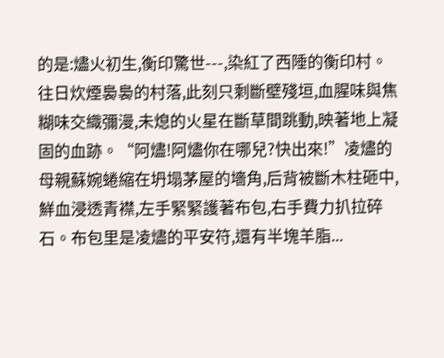的是:燼火初生,衡印驚世---,染紅了西陲的衡印村。往日炊煙裊裊的村落,此刻只剩斷壁殘垣,血腥味與焦糊味交織彌漫,未熄的火星在斷草間跳動,映著地上凝固的血跡。“阿燼!阿燼你在哪兒?快出來!”凌燼的母親蘇婉蜷縮在坍塌茅屋的墻角,后背被斷木柱砸中,鮮血浸透青襟,左手緊緊護著布包,右手費力扒拉碎石。布包里是凌燼的平安符,還有半塊羊脂...